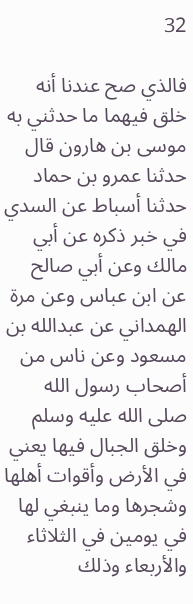32

فالذي صح عندنا أنه خلق فيهما ما حدثني به موسى بن هارون قال حدثنا عمرو بن حماد حدثنا أسباط عن السدي في خبر ذكره عن أبي مالك وعن أبي صالح عن ابن عباس وعن مرة الهمداني عن عبدالله بن مسعود وعن ناس من أصحاب رسول الله صلى الله عليه وسلم وخلق الجبال فيها يعني في الأرض وأقوات أهلها وشجرها وما ينبغي لها في يومين في الثلاثاء والأربعاء وذلك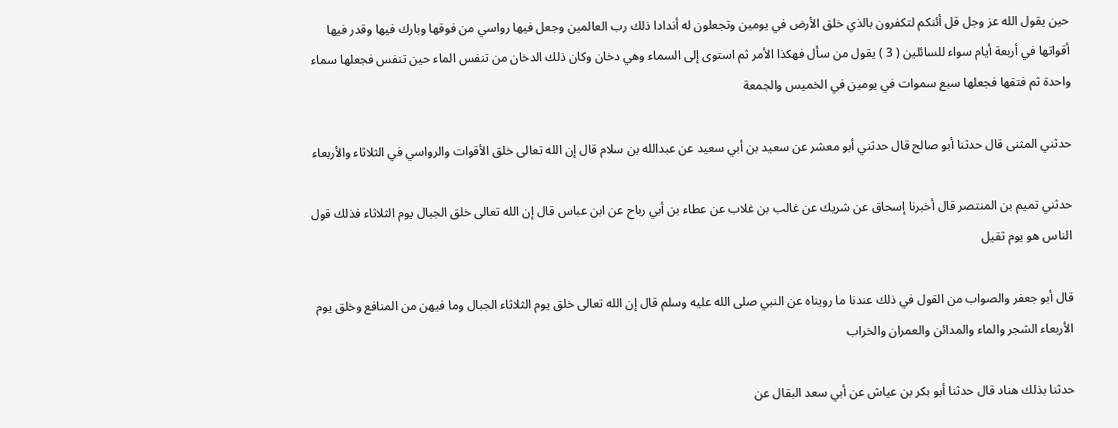حين يقول الله عز وجل قل أئنكم لتكفرون بالذي خلق الأرض في يومين وتجعلون له أندادا ذلك رب العالمين وجعل فيها رواسي من فوقها وبارك فيها وقدر فيها أقواتها في أربعة أيام سواء للسائلين ( 3 ) يقول من سأل فهكذا الأمر ثم استوى إلى السماء وهي دخان وكان ذلك الدخان من تنفس الماء حين تنفس فجعلها سماء واحدة ثم فتقها فجعلها سبع سموات في يومين في الخميس والجمعة

حدثني المثنى قال حدثنا أبو صالح قال حدثني أبو معشر عن سعيد بن أبي سعيد عن عبدالله بن سلام قال إن الله تعالى خلق الأقوات والرواسي في الثلاثاء والأربعاء

حدثني تميم بن المنتصر قال أخبرنا إسحاق عن شريك عن غالب بن غلاب عن عطاء بن أبي رباح عن ابن عباس قال إن الله تعالى خلق الجبال يوم الثلاثاء فذلك قول الناس هو يوم ثقيل

قال أبو جعفر والصواب من القول في ذلك عندنا ما رويناه عن النبي صلى الله عليه وسلم قال إن الله تعالى خلق يوم الثلاثاء الجبال وما فيهن من المنافع وخلق يوم الأربعاء الشجر والماء والمدائن والعمران والخراب

حدثنا بذلك هناد قال حدثنا أبو بكر بن عياش عن أبي سعد البقال عن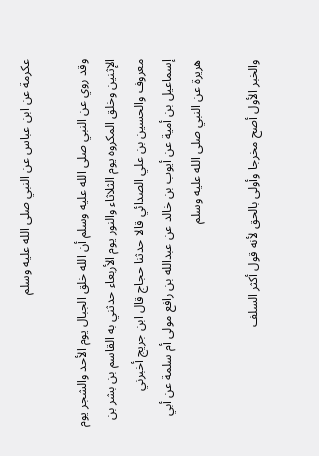عكرمة عن ابن عباس عن النبي صلى الله عليه وسلم

وقد روي عن النبي صلى الله عليه وسلم أن الله خلق الجبال يوم الأحد والشجر يوم الإثنين وخلق المكروه يوم الثلاثاء والنور يوم الأربعاء حدثني به القاسم بن بشر بن معروف والحسين بن علي الصدائي قالا حدثنا حجاج قال ابن جريج أخبرني إسماعيل بن أمية عن أيوب بن خالد عن عبدالله بن رافع مولى أم سلمة عن أبي هريرة عن النبي صلى الله عليه وسلم

والخبر الأول أصح مخرجا وأولى بالحق لأنه قول أكثر السلف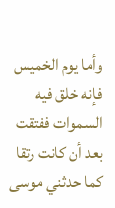وأما يوم الخميس فإنه خلق فيه السموات ففتقت بعد أن كانت رتقا كما حدثني موسى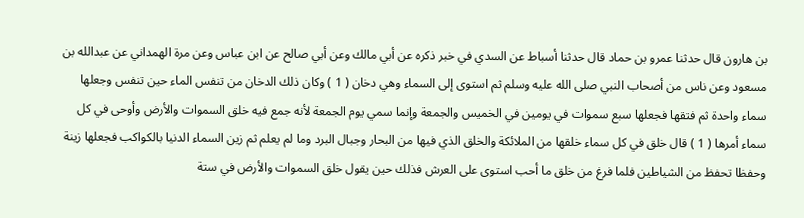بن هارون قال حدثنا عمرو بن حماد قال حدثنا أسباط عن السدي في خبر ذكره عن أبي مالك وعن أبي صالح عن ابن عباس وعن مرة الهمداني عن عبدالله بن مسعود وعن ناس من أصحاب النبي صلى الله عليه وسلم ثم استوى إلى السماء وهي دخان ( 1 ) وكان ذلك الدخان من تنفس الماء حين تنفس وجعلها سماء واحدة ثم فتقها فجعلها سبع سموات في يومين في الخميس والجمعة وإنما سمي يوم الجمعة لأنه جمع فيه خلق السموات والأرض وأوحى في كل سماء أمرها ( 1 ) قال خلق في كل سماء خلقها من الملائكة والخلق الذي فيها من البحار وجبال البرد وما لم يعلم ثم زين السماء الدنيا بالكواكب فجعلها زينة وحفظا تحفظ من الشياطين فلما فرغ من خلق ما أحب استوى على العرش فذلك حين يقول خلق السموات والأرض في ستة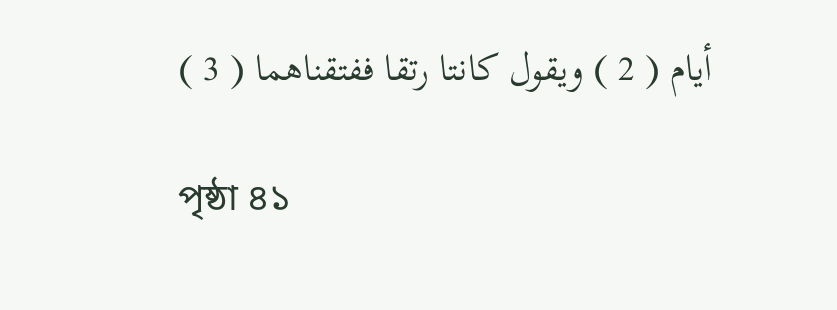أيام ( 2 ) ويقول كانتا رتقا ففتقناهما ( 3 )

পৃষ্ঠা ৪১